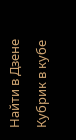Найти в Дзене
Кубрик в кубе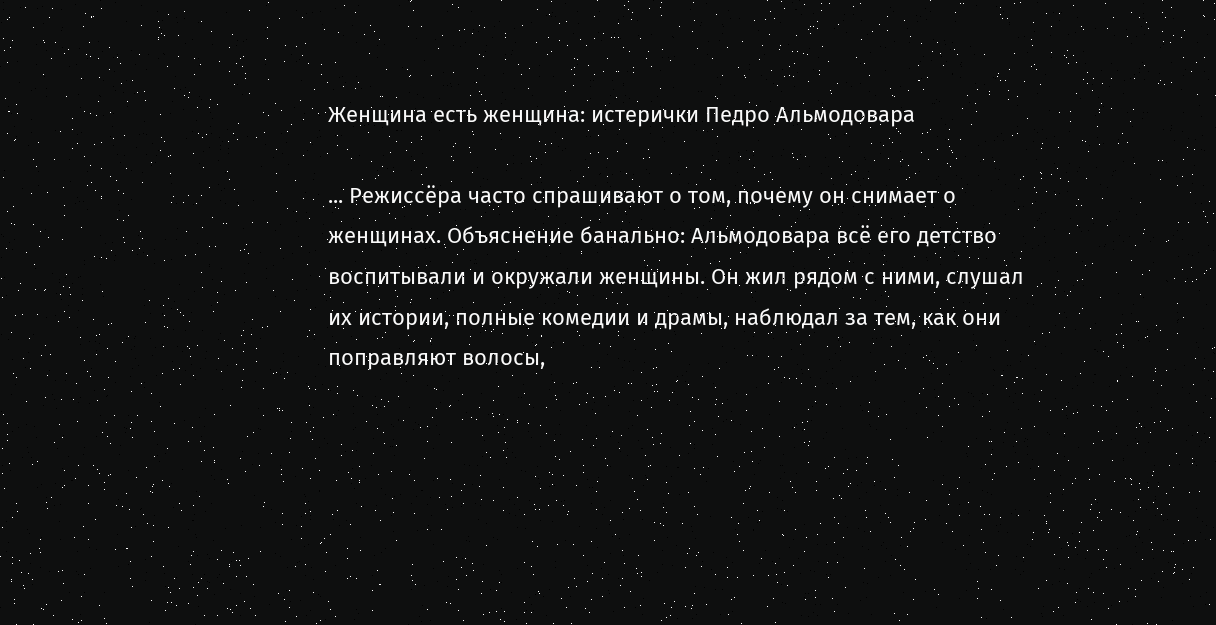Женщина есть женщина: истерички Педро Альмодовара

... Режиссёра часто спрашивают о том, почему он снимает о женщинах. Объяснение банально: Альмодовара всё его детство воспитывали и окружали женщины. Он жил рядом с ними, слушал их истории, полные комедии и драмы, наблюдал за тем, как они поправляют волосы,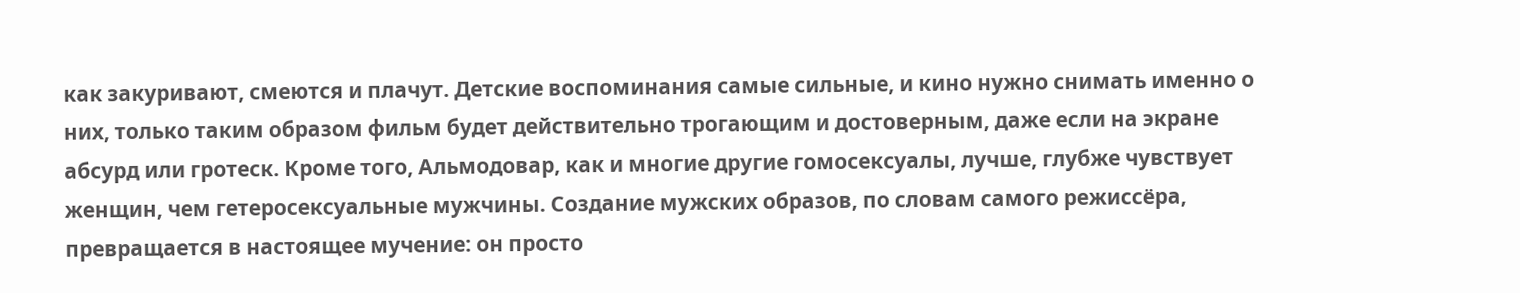как закуривают, смеются и плачут. Детские воспоминания самые сильные, и кино нужно снимать именно о них, только таким образом фильм будет действительно трогающим и достоверным, даже если на экране абсурд или гротеск. Кроме того, Альмодовар, как и многие другие гомосексуалы, лучше, глубже чувствует женщин, чем гетеросексуальные мужчины. Создание мужских образов, по словам самого режиссёра, превращается в настоящее мучение: он просто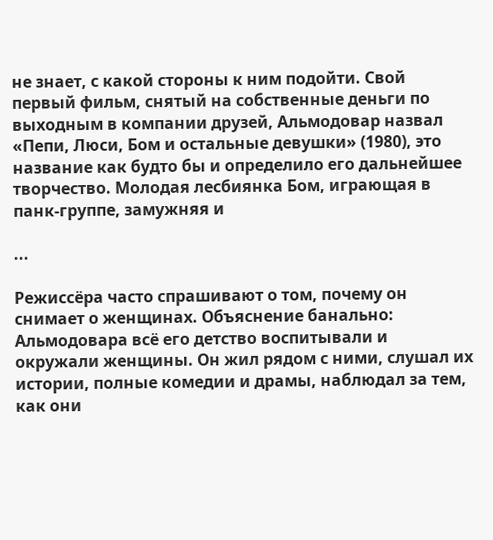не знает, с какой стороны к ним подойти. Свой первый фильм, снятый на собственные деньги по выходным в компании друзей, Альмодовар назвал «Пепи, Люси, Бом и остальные девушки» (1980), это название как будто бы и определило его дальнейшее творчество. Молодая лесбиянка Бом, играющая в панк-группе, замужняя и

...

Режиссёра часто спрашивают о том, почему он снимает о женщинах. Объяснение банально: Альмодовара всё его детство воспитывали и окружали женщины. Он жил рядом с ними, слушал их истории, полные комедии и драмы, наблюдал за тем, как они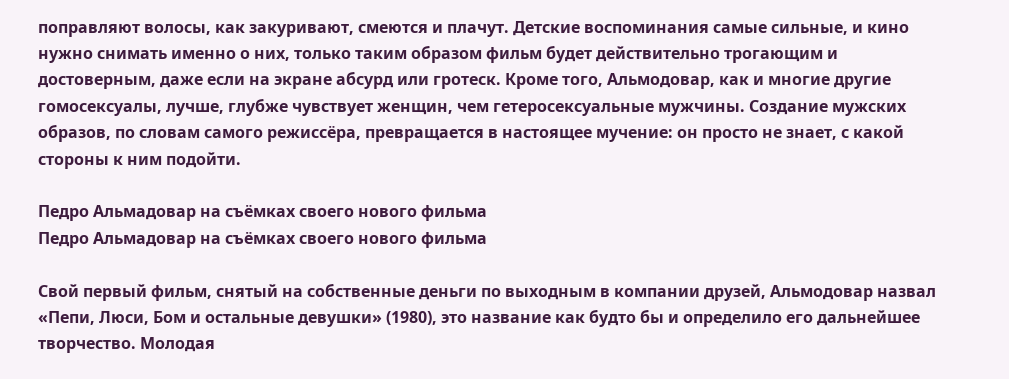поправляют волосы, как закуривают, смеются и плачут. Детские воспоминания самые сильные, и кино нужно снимать именно о них, только таким образом фильм будет действительно трогающим и достоверным, даже если на экране абсурд или гротеск. Кроме того, Альмодовар, как и многие другие гомосексуалы, лучше, глубже чувствует женщин, чем гетеросексуальные мужчины. Создание мужских образов, по словам самого режиссёра, превращается в настоящее мучение: он просто не знает, с какой стороны к ним подойти.

Педро Альмадовар на съёмках своего нового фильма
Педро Альмадовар на съёмках своего нового фильма

Свой первый фильм, снятый на собственные деньги по выходным в компании друзей, Альмодовар назвал «Пепи, Люси, Бом и остальные девушки» (1980), это название как будто бы и определило его дальнейшее творчество. Молодая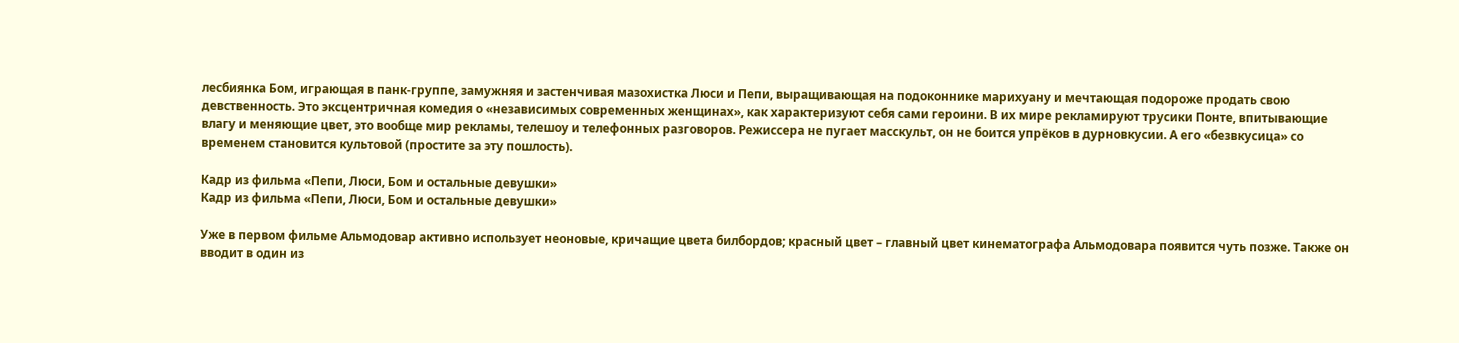лесбиянка Бом, играющая в панк-группе, замужняя и застенчивая мазохистка Люси и Пепи, выращивающая на подоконнике марихуану и мечтающая подороже продать свою девственность. Это эксцентричная комедия о «независимых современных женщинах», как характеризуют себя сами героини. В их мире рекламируют трусики Понте, впитывающие влагу и меняющие цвет, это вообще мир рекламы, телешоу и телефонных разговоров. Режиссера не пугает масскульт, он не боится упрёков в дурновкусии. А его «безвкусица» со временем становится культовой (простите за эту пошлость).

Кадр из фильма «Пепи, Люси, Бом и остальные девушки»
Кадр из фильма «Пепи, Люси, Бом и остальные девушки»

Уже в первом фильме Альмодовар активно использует неоновые, кричащие цвета билбордов; красный цвет – главный цвет кинематографа Альмодовара появится чуть позже. Также он вводит в один из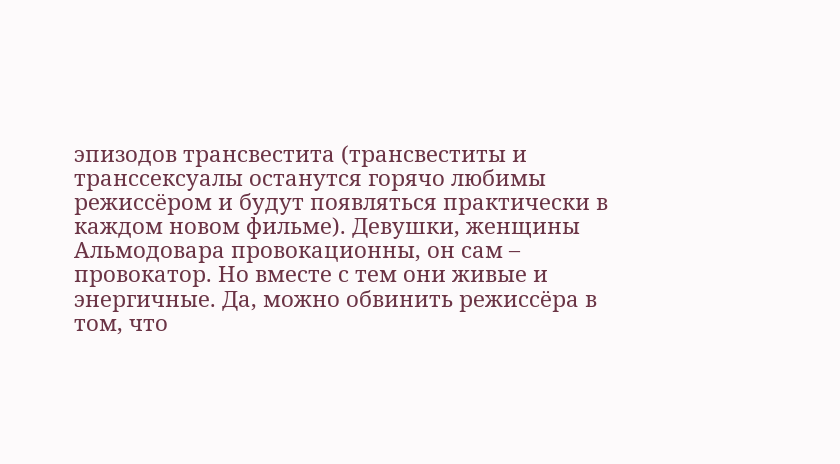эпизодов трансвестита (трансвеститы и транссексуалы останутся горячо любимы режиссёром и будут появляться практически в каждом новом фильме). Девушки, женщины Альмодовара провокационны, он сам – провокатор. Но вместе с тем они живые и энергичные. Да, можно обвинить режиссёра в том, что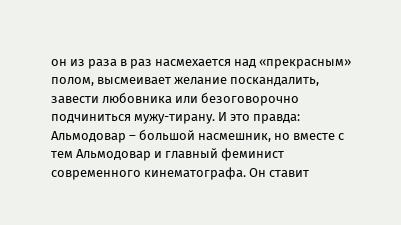он из раза в раз насмехается над «прекрасным» полом, высмеивает желание поскандалить, завести любовника или безоговорочно подчиниться мужу-тирану. И это правда: Альмодовар – большой насмешник, но вместе с тем Альмодовар и главный феминист современного кинематографа. Он ставит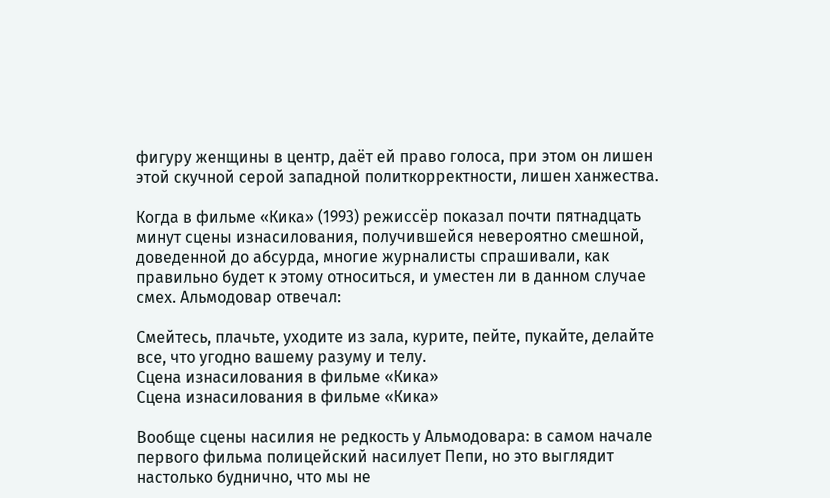фигуру женщины в центр, даёт ей право голоса, при этом он лишен этой скучной серой западной политкорректности, лишен ханжества.

Когда в фильме «Кика» (1993) режиссёр показал почти пятнадцать минут сцены изнасилования, получившейся невероятно смешной, доведенной до абсурда, многие журналисты спрашивали, как правильно будет к этому относиться, и уместен ли в данном случае смех. Альмодовар отвечал:

Смейтесь, плачьте, уходите из зала, курите, пейте, пукайте, делайте все, что угодно вашему разуму и телу.
Сцена изнасилования в фильме «Кика»
Сцена изнасилования в фильме «Кика»

Вообще сцены насилия не редкость у Альмодовара: в самом начале первого фильма полицейский насилует Пепи, но это выглядит настолько буднично, что мы не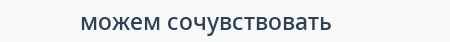можем сочувствовать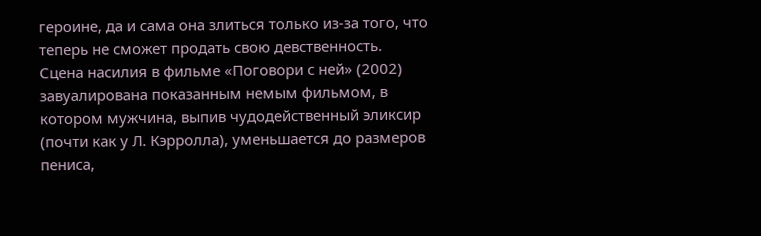героине, да и сама она злиться только из-за того, что теперь не сможет продать свою девственность. Сцена насилия в фильме «Поговори с ней» (2002) завуалирована показанным немым фильмом, в котором мужчина, выпив чудодейственный эликсир (почти как у Л. Кэрролла), уменьшается до размеров пениса,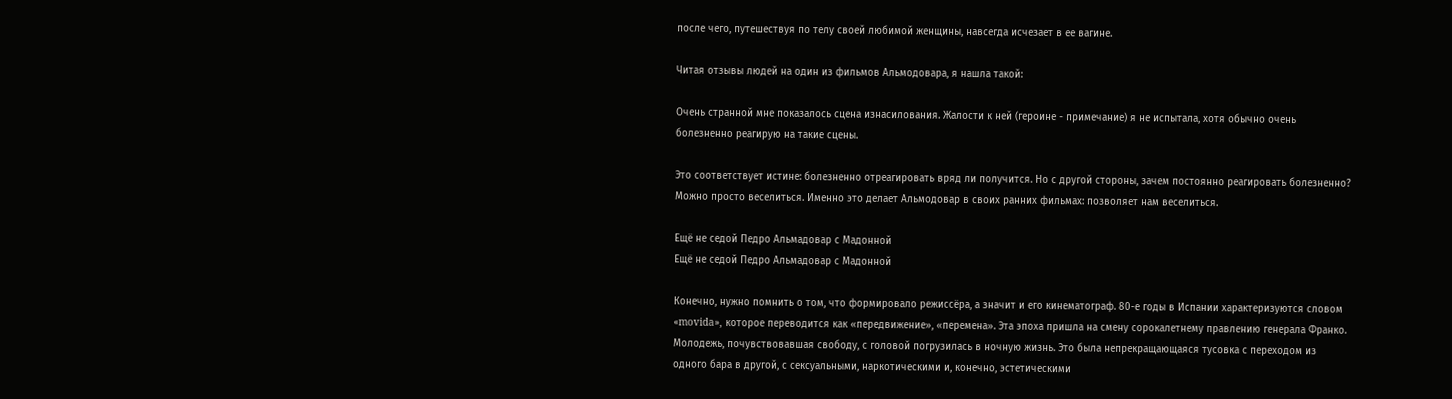после чего, путешествуя по телу своей любимой женщины, навсегда исчезает в ее вагине.

Читая отзывы людей на один из фильмов Альмодовара, я нашла такой:

Очень странной мне показалось сцена изнасилования. Жалости к ней (героине - примечание) я не испытала, хотя обычно очень болезненно реагирую на такие сцены.

Это соответствует истине: болезненно отреагировать вряд ли получится. Но с другой стороны, зачем постоянно реагировать болезненно? Можно просто веселиться. Именно это делает Альмодовар в своих ранних фильмах: позволяет нам веселиться.

Ещё не седой Педро Альмадовар с Мадонной
Ещё не седой Педро Альмадовар с Мадонной

Конечно, нужно помнить о том, что формировало режиссёра, а значит и его кинематограф. 80-е годы в Испании характеризуются словом «movida», которое переводится как «передвижение», «перемена». Эта эпоха пришла на смену сорокалетнему правлению генерала Франко. Молодежь, почувствовавшая свободу, с головой погрузилась в ночную жизнь. Это была непрекращающаяся тусовка с переходом из одного бара в другой, с сексуальными, наркотическими и, конечно, эстетическими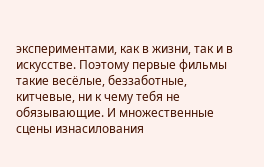экспериментами, как в жизни, так и в искусстве. Поэтому первые фильмы такие весёлые, беззаботные, китчевые, ни к чему тебя не обязывающие. И множественные сцены изнасилования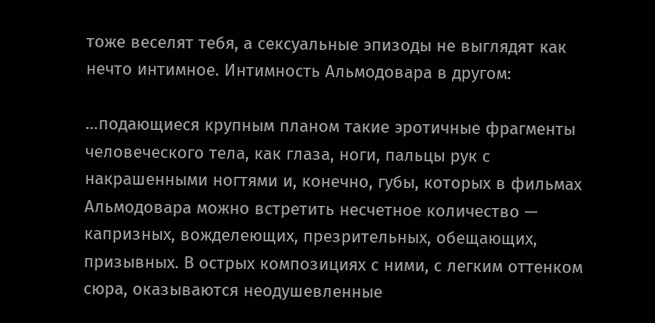тоже веселят тебя, а сексуальные эпизоды не выглядят как нечто интимное. Интимность Альмодовара в другом:

…подающиеся крупным планом такие эротичные фрагменты человеческого тела, как глаза, ноги, пальцы рук с накрашенными ногтями и, конечно, губы, которых в фильмах Альмодовара можно встретить несчетное количество — капризных, вожделеющих, презрительных, обещающих, призывных. В острых композициях с ними, с легким оттенком сюра, оказываются неодушевленные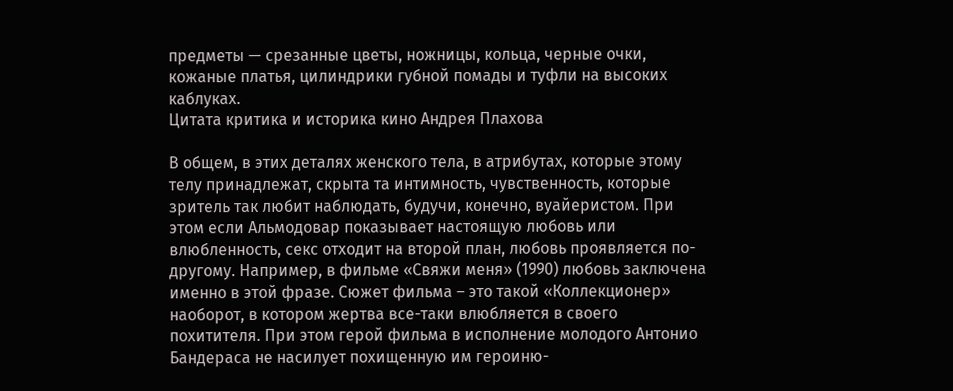предметы — срезанные цветы, ножницы, кольца, черные очки, кожаные платья, цилиндрики губной помады и туфли на высоких каблуках.
Цитата критика и историка кино Андрея Плахова

В общем, в этих деталях женского тела, в атрибутах, которые этому телу принадлежат, скрыта та интимность, чувственность, которые зритель так любит наблюдать, будучи, конечно, вуайеристом. При этом если Альмодовар показывает настоящую любовь или влюбленность, секс отходит на второй план, любовь проявляется по-другому. Например, в фильме «Свяжи меня» (1990) любовь заключена именно в этой фразе. Сюжет фильма – это такой «Коллекционер» наоборот, в котором жертва все-таки влюбляется в своего похитителя. При этом герой фильма в исполнение молодого Антонио Бандераса не насилует похищенную им героиню-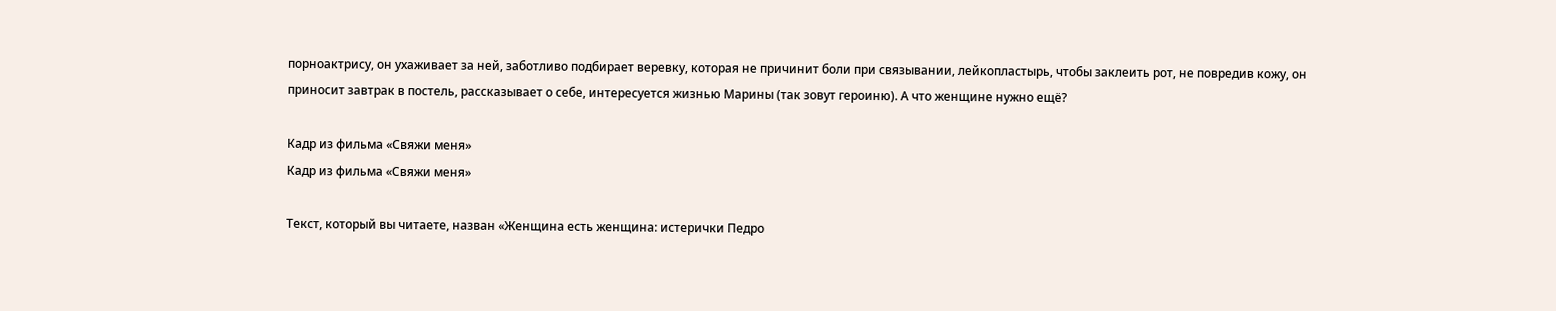порноактрису, он ухаживает за ней, заботливо подбирает веревку, которая не причинит боли при связывании, лейкопластырь, чтобы заклеить рот, не повредив кожу, он приносит завтрак в постель, рассказывает о себе, интересуется жизнью Марины (так зовут героиню). А что женщине нужно ещё?

Кадр из фильма «Свяжи меня»
Кадр из фильма «Свяжи меня»

Текст, который вы читаете, назван «Женщина есть женщина: истерички Педро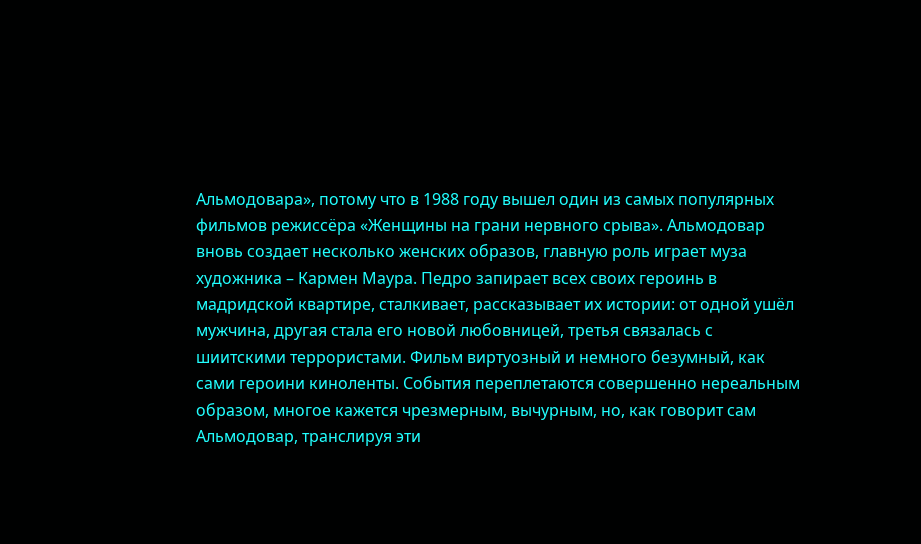Альмодовара», потому что в 1988 году вышел один из самых популярных фильмов режиссёра «Женщины на грани нервного срыва». Альмодовар вновь создает несколько женских образов, главную роль играет муза художника – Кармен Маура. Педро запирает всех своих героинь в мадридской квартире, сталкивает, рассказывает их истории: от одной ушёл мужчина, другая стала его новой любовницей, третья связалась с шиитскими террористами. Фильм виртуозный и немного безумный, как сами героини киноленты. События переплетаются совершенно нереальным образом, многое кажется чрезмерным, вычурным, но, как говорит сам Альмодовар, транслируя эти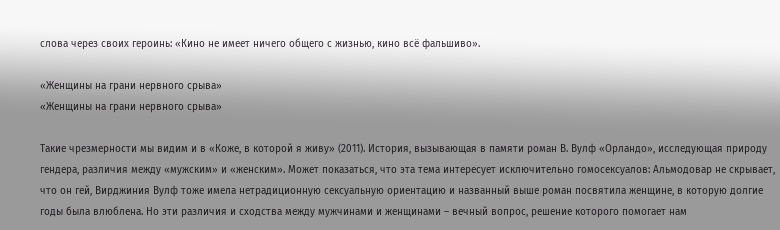слова через своих героинь: «Кино не имеет ничего общего с жизнью, кино всё фальшиво».

«Женщины на грани нервного срыва»
«Женщины на грани нервного срыва»

Такие чрезмерности мы видим и в «Коже, в которой я живу» (2011). История, вызывающая в памяти роман В. Вулф «Орландо», исследующая природу гендера, различия между «мужским» и «женским». Может показаться, что эта тема интересует исключительно гомосексуалов: Альмодовар не скрывает, что он гей, Вирджиния Вулф тоже имела нетрадиционную сексуальную ориентацию и названный выше роман посвятила женщине, в которую долгие годы была влюблена. Но эти различия и сходства между мужчинами и женщинами – вечный вопрос, решение которого помогает нам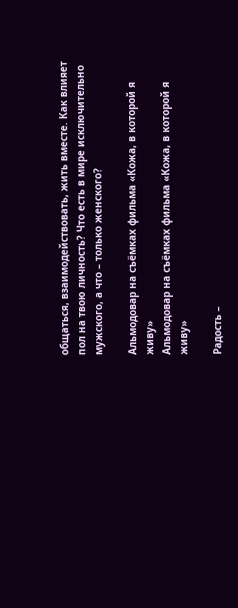общаться, взаимодействовать, жить вместе. Как влияет пол на твою личность? Что есть в мире исключительно мужского, а что – только женского?

Альмодовар на съёмках фильма «Кожа, в которой я живу»
Альмодовар на съёмках фильма «Кожа, в которой я живу»

Радость –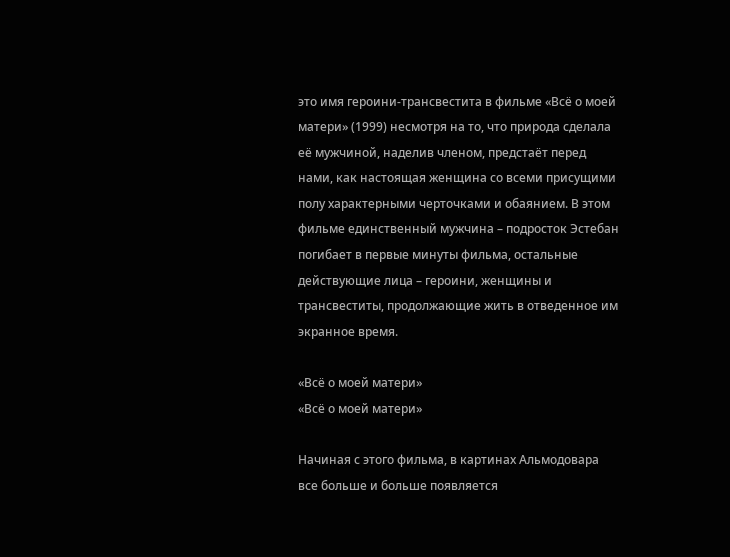это имя героини-трансвестита в фильме «Всё о моей матери» (1999) несмотря на то, что природа сделала её мужчиной, наделив членом, предстаёт перед нами, как настоящая женщина со всеми присущими полу характерными черточками и обаянием. В этом фильме единственный мужчина – подросток Эстебан погибает в первые минуты фильма, остальные действующие лица – героини, женщины и трансвеститы, продолжающие жить в отведенное им экранное время.

«Всё о моей матери»
«Всё о моей матери»

Начиная с этого фильма, в картинах Альмодовара все больше и больше появляется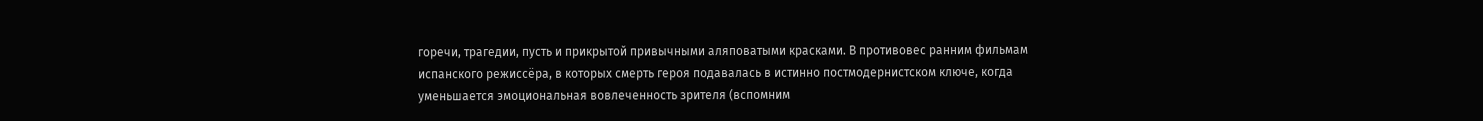горечи, трагедии, пусть и прикрытой привычными аляповатыми красками. В противовес ранним фильмам испанского режиссёра, в которых смерть героя подавалась в истинно постмодернистском ключе, когда уменьшается эмоциональная вовлеченность зрителя (вспомним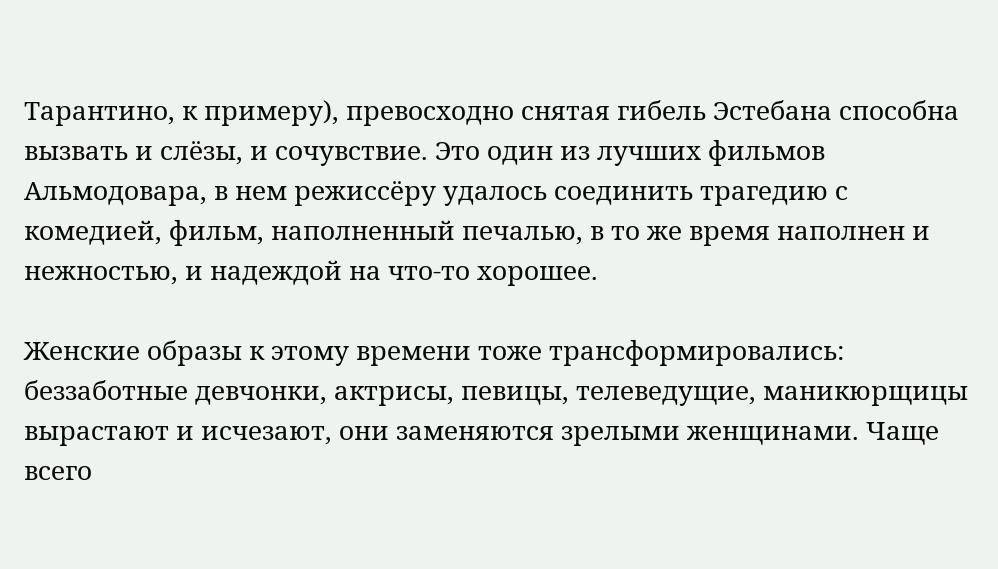Тарантино, к примеру), превосходно снятая гибель Эстебана способна вызвать и слёзы, и сочувствие. Это один из лучших фильмов Альмодовара, в нем режиссёру удалось соединить трагедию с комедией, фильм, наполненный печалью, в то же время наполнен и нежностью, и надеждой на что-то хорошее.

Женские образы к этому времени тоже трансформировались: беззаботные девчонки, актрисы, певицы, телеведущие, маникюрщицы вырастают и исчезают, они заменяются зрелыми женщинами. Чаще всего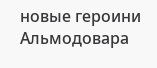новые героини Альмодовара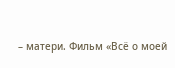– матери. Фильм «Всё о моей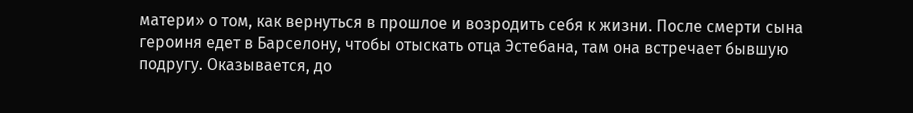матери» о том, как вернуться в прошлое и возродить себя к жизни. После смерти сына героиня едет в Барселону, чтобы отыскать отца Эстебана, там она встречает бывшую подругу. Оказывается, до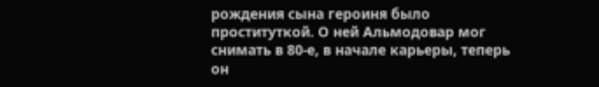рождения сына героиня было проституткой. О ней Альмодовар мог снимать в 80-е, в начале карьеры, теперь он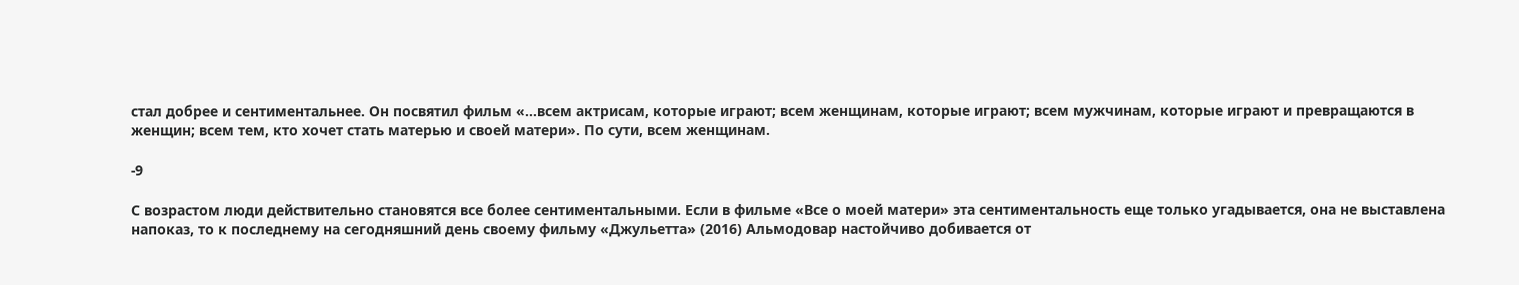стал добрее и сентиментальнее. Он посвятил фильм «…всем актрисам, которые играют; всем женщинам, которые играют; всем мужчинам, которые играют и превращаются в женщин; всем тем, кто хочет стать матерью и своей матери». По сути, всем женщинам.

-9

С возрастом люди действительно становятся все более сентиментальными. Если в фильме «Все о моей матери» эта сентиментальность еще только угадывается, она не выставлена напоказ, то к последнему на сегодняшний день своему фильму «Джульетта» (2016) Альмодовар настойчиво добивается от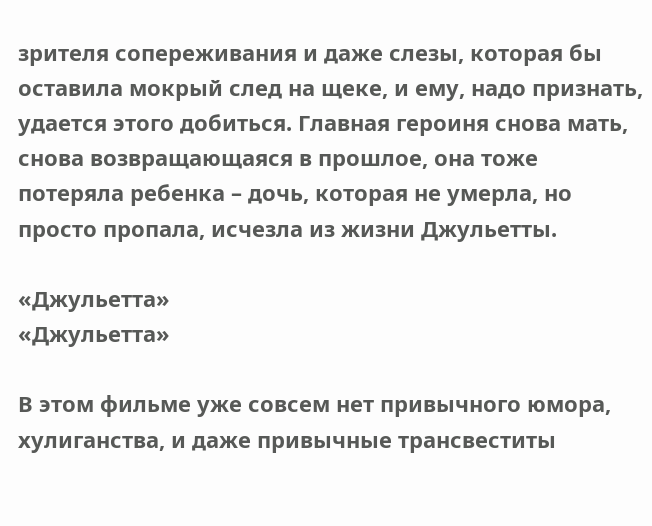зрителя сопереживания и даже слезы, которая бы оставила мокрый след на щеке, и ему, надо признать, удается этого добиться. Главная героиня снова мать, снова возвращающаяся в прошлое, она тоже потеряла ребенка – дочь, которая не умерла, но просто пропала, исчезла из жизни Джульетты.

«Джульетта»
«Джульетта»

В этом фильме уже совсем нет привычного юмора, хулиганства, и даже привычные трансвеститы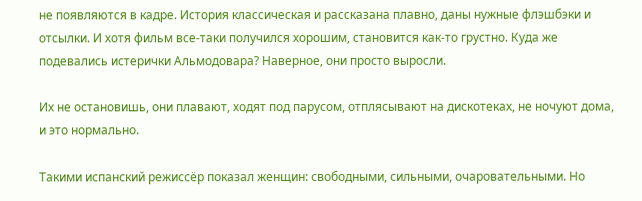не появляются в кадре. История классическая и рассказана плавно, даны нужные флэшбэки и отсылки. И хотя фильм все-таки получился хорошим, становится как-то грустно. Куда же подевались истерички Альмодовара? Наверное, они просто выросли.

Их не остановишь, они плавают, ходят под парусом, отплясывают на дискотеках, не ночуют дома, и это нормально.

Такими испанский режиссёр показал женщин: свободными, сильными, очаровательными. Но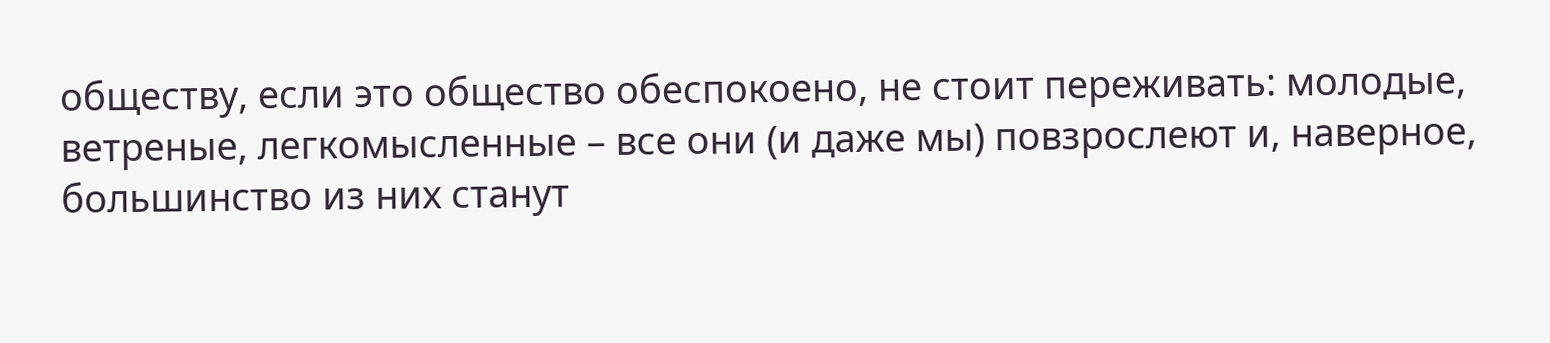обществу, если это общество обеспокоено, не стоит переживать: молодые, ветреные, легкомысленные – все они (и даже мы) повзрослеют и, наверное, большинство из них станут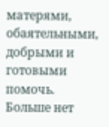матерями, обаятельными, добрыми и готовыми помочь. Больше нет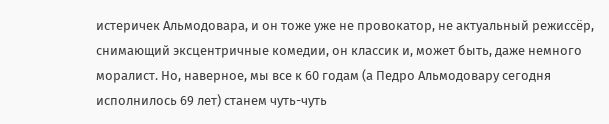истеричек Альмодовара, и он тоже уже не провокатор, не актуальный режиссёр, снимающий эксцентричные комедии, он классик и, может быть, даже немного моралист. Но, наверное, мы все к 60 годам (а Педро Альмодовару сегодня исполнилось 69 лет) станем чуть-чуть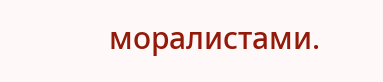моралистами.